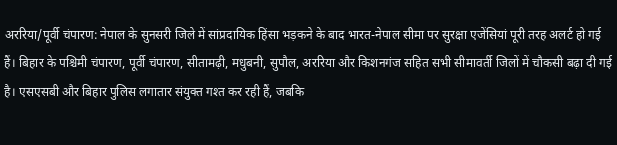अररिया/पूर्वी चंपारण: नेपाल के सुनसरी जिले में सांप्रदायिक हिंसा भड़कने के बाद भारत-नेपाल सीमा पर सुरक्षा एजेंसियां पूरी तरह अलर्ट हो गई हैं। बिहार के पश्चिमी चंपारण, पूर्वी चंपारण, सीतामढ़ी, मधुबनी, सुपौल, अररिया और किशनगंज सहित सभी सीमावर्ती जिलों में चौकसी बढ़ा दी गई है। एसएसबी और बिहार पुलिस लगातार संयुक्त गश्त कर रही हैं, जबकि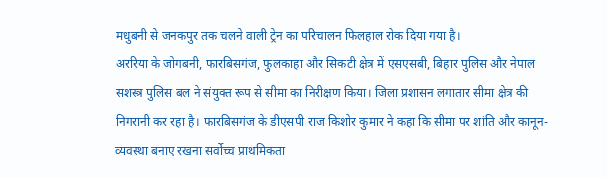मधुबनी से जनकपुर तक चलने वाली ट्रेन का परिचालन फिलहाल रोक दिया गया है।
अररिया के जोगबनी, फारबिसगंज, फुलकाहा और सिकटी क्षेत्र में एसएसबी, बिहार पुलिस और नेपाल सशस्त्र पुलिस बल ने संयुक्त रूप से सीमा का निरीक्षण किया। जिला प्रशासन लगातार सीमा क्षेत्र की निगरानी कर रहा है। फारबिसगंज के डीएसपी राज किशोर कुमार ने कहा कि सीमा पर शांति और कानून-व्यवस्था बनाए रखना सर्वोच्च प्राथमिकता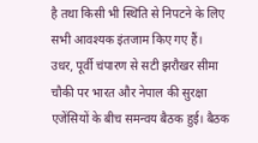है तथा किसी भी स्थिति से निपटने के लिए सभी आवश्यक इंतजाम किए गए हैं।
उधर, पूर्वी चंपारण से सटी झरौखर सीमा चौकी पर भारत और नेपाल की सुरक्षा एजेंसियों के बीच समन्वय बैठक हुई। बैठक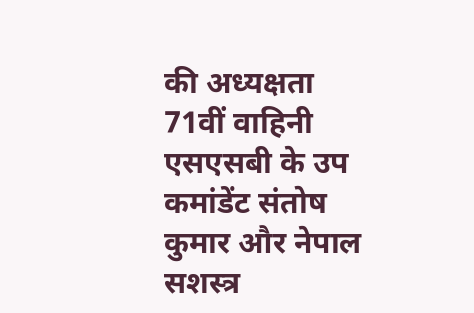की अध्यक्षता 71वीं वाहिनी एसएसबी के उप कमांडेंट संतोष कुमार और नेपाल सशस्त्र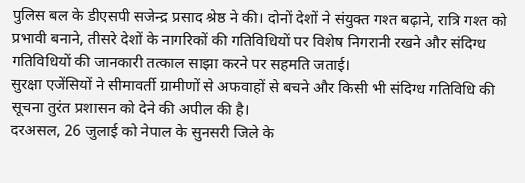पुलिस बल के डीएसपी सजेन्द्र प्रसाद श्रेष्ठ ने की। दोनों देशों ने संयुक्त गश्त बढ़ाने, रात्रि गश्त को प्रभावी बनाने, तीसरे देशों के नागरिकों की गतिविधियों पर विशेष निगरानी रखने और संदिग्ध गतिविधियों की जानकारी तत्काल साझा करने पर सहमति जताई।
सुरक्षा एजेंसियों ने सीमावर्ती ग्रामीणों से अफवाहों से बचने और किसी भी संदिग्ध गतिविधि की सूचना तुरंत प्रशासन को देने की अपील की है।
दरअसल, 26 जुलाई को नेपाल के सुनसरी जिले के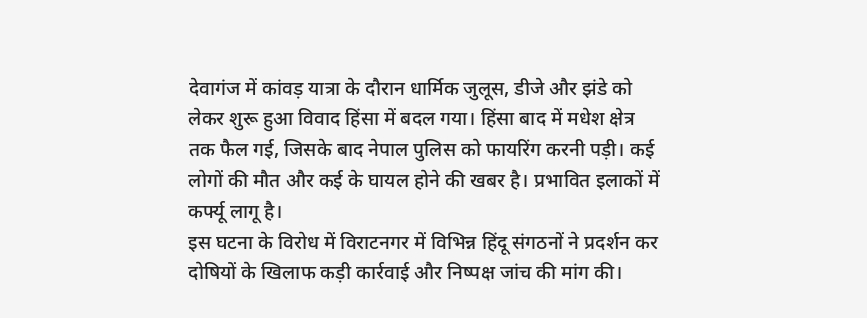देवागंज में कांवड़ यात्रा के दौरान धार्मिक जुलूस, डीजे और झंडे को लेकर शुरू हुआ विवाद हिंसा में बदल गया। हिंसा बाद में मधेश क्षेत्र तक फैल गई, जिसके बाद नेपाल पुलिस को फायरिंग करनी पड़ी। कई लोगों की मौत और कई के घायल होने की खबर है। प्रभावित इलाकों में कर्फ्यू लागू है।
इस घटना के विरोध में विराटनगर में विभिन्न हिंदू संगठनों ने प्रदर्शन कर दोषियों के खिलाफ कड़ी कार्रवाई और निष्पक्ष जांच की मांग की।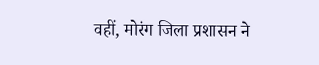वहीं, मोरंग जिला प्रशासन ने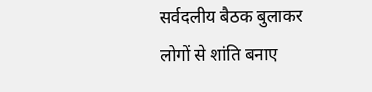सर्वदलीय बैठक बुलाकर लोगों से शांति बनाए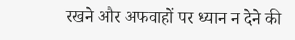रखने और अफवाहों पर ध्यान न देने की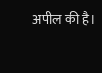अपील की है।